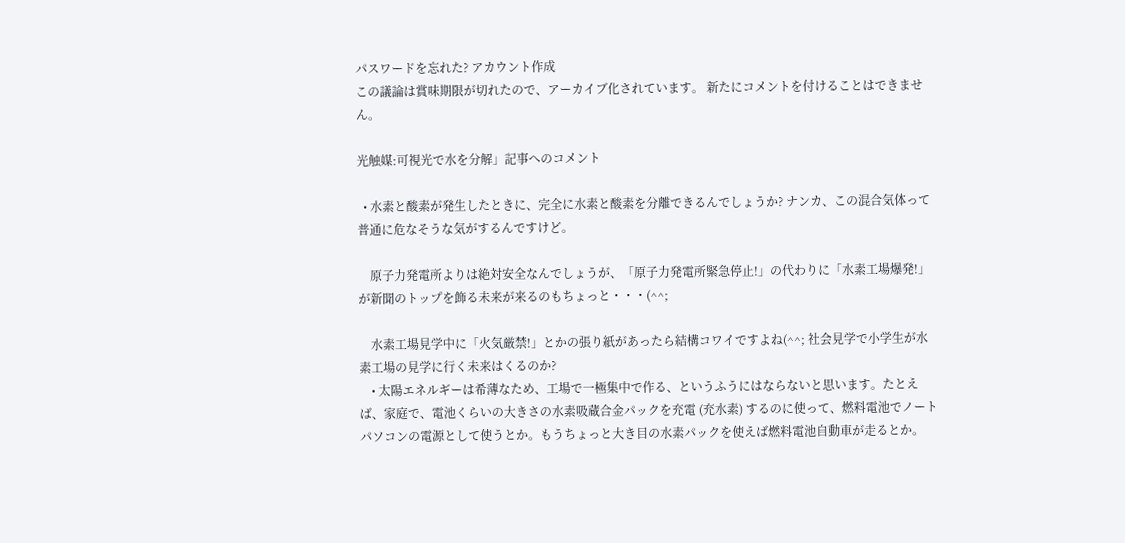パスワードを忘れた? アカウント作成
この議論は賞味期限が切れたので、アーカイブ化されています。 新たにコメントを付けることはできません。

光触媒:可視光で水を分解」記事へのコメント

  • 水素と酸素が発生したときに、完全に水素と酸素を分離できるんでしょうか? ナンカ、この混合気体って普通に危なそうな気がするんですけど。

    原子力発電所よりは絶対安全なんでしょうが、「原子力発電所緊急停止!」の代わりに「水素工場爆発!」が新聞のトップを飾る未来が来るのもちょっと・・・(^^;

    水素工場見学中に「火気厳禁!」とかの張り紙があったら結構コワイですよね(^^; 社会見学で小学生が水素工場の見学に行く未来はくるのか?
    • 太陽エネルギーは希薄なため、工場で一極集中で作る、というふうにはならないと思います。たとえば、家庭で、電池くらいの大きさの水素吸蔵合金パックを充電 (充水素) するのに使って、燃料電池でノートパソコンの電源として使うとか。もうちょっと大き目の水素パックを使えば燃料電池自動車が走るとか。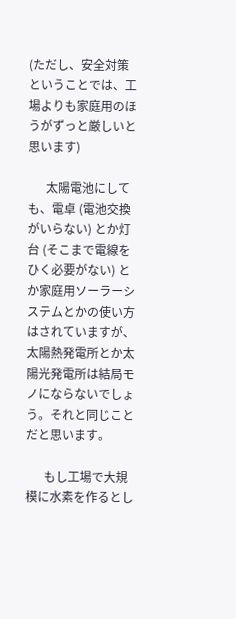(ただし、安全対策ということでは、工場よりも家庭用のほうがずっと厳しいと思います)

      太陽電池にしても、電卓 (電池交換がいらない) とか灯台 (そこまで電線をひく必要がない) とか家庭用ソーラーシステムとかの使い方はされていますが、太陽熱発電所とか太陽光発電所は結局モノにならないでしょう。それと同じことだと思います。

      もし工場で大規模に水素を作るとし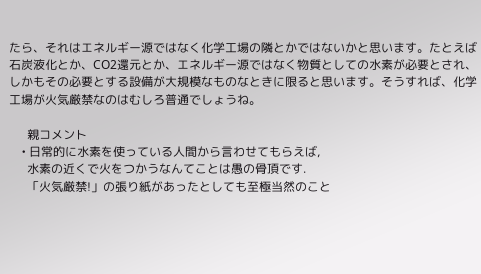たら、それはエネルギー源ではなく化学工場の隣とかではないかと思います。たとえば石炭液化とか、CO2還元とか、エネルギー源ではなく物質としての水素が必要とされ、しかもその必要とする設備が大規模なものなときに限ると思います。そうすれば、化学工場が火気厳禁なのはむしろ普通でしょうね。

      親コメント
    • 日常的に水素を使っている人間から言わせてもらえば,
      水素の近くで火をつかうなんてことは愚の骨頂です.
      「火気厳禁!」の張り紙があったとしても至極当然のこと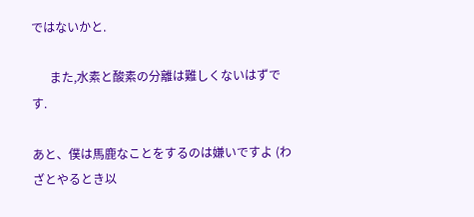ではないかと.

      また,水素と酸素の分離は難しくないはずです.

あと、僕は馬鹿なことをするのは嫌いですよ (わざとやるとき以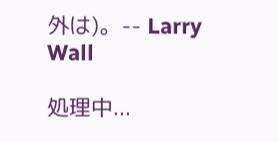外は)。-- Larry Wall

処理中...